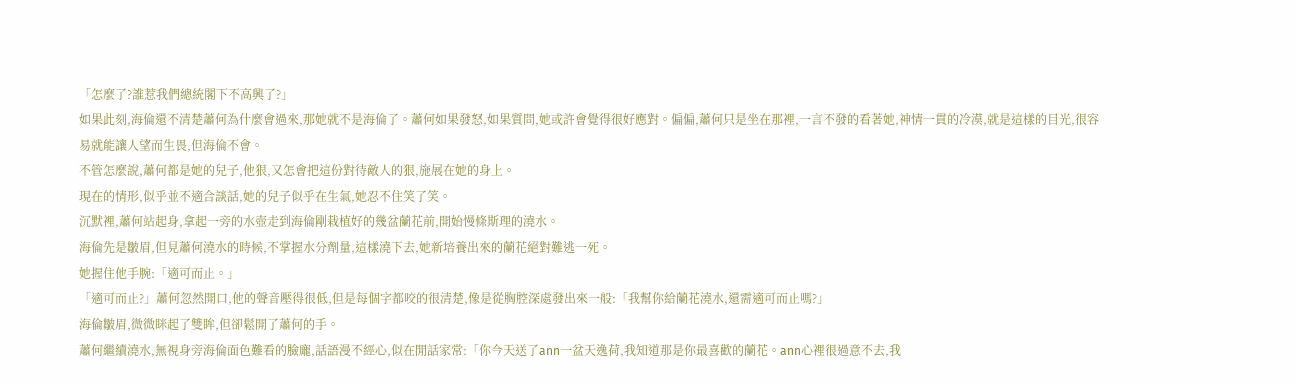「怎麼了?誰惹我們總統閣下不高興了?」
如果此刻,海倫還不清楚蕭何為什麼會過來,那她就不是海倫了。蕭何如果發怒,如果質問,她或許會覺得很好應對。偏偏,蕭何只是坐在那裡,一言不發的看著她,神情一貫的冷漠,就是這樣的目光,很容易就能讓人望而生畏,但海倫不會。
不管怎麼說,蕭何都是她的兒子,他狠,又怎會把這份對待敵人的狠,施展在她的身上。
現在的情形,似乎並不適合談話,她的兒子似乎在生氣,她忍不住笑了笑。
沉默裡,蕭何站起身,拿起一旁的水壺走到海倫剛栽植好的幾盆蘭花前,開始慢條斯理的澆水。
海倫先是皺眉,但見蕭何澆水的時候,不掌握水分劑量,這樣澆下去,她新培養出來的蘭花絕對難逃一死。
她握住他手腕:「適可而止。」
「適可而止?」蕭何忽然開口,他的聲音壓得很低,但是每個字都咬的很清楚,像是從胸腔深處發出來一般:「我幫你給蘭花澆水,還需適可而止嗎?」
海倫皺眉,微微眯起了雙眸,但卻鬆開了蕭何的手。
蕭何繼續澆水,無視身旁海倫面色難看的臉龐,話語漫不經心,似在閒話家常:「你今天送了ann一盆天逸荷,我知道那是你最喜歡的蘭花。ann心裡很過意不去,我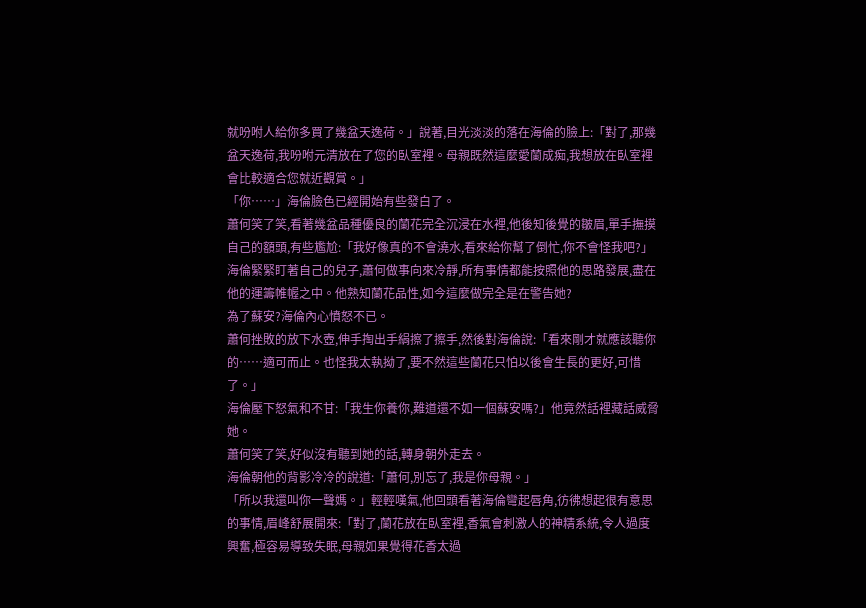就吩咐人給你多買了幾盆天逸荷。」說著,目光淡淡的落在海倫的臉上:「對了,那幾盆天逸荷,我吩咐元清放在了您的臥室裡。母親既然這麼愛蘭成痴,我想放在臥室裡會比較適合您就近觀賞。」
「你……」海倫臉色已經開始有些發白了。
蕭何笑了笑,看著幾盆品種優良的蘭花完全沉浸在水裡,他後知後覺的皺眉,單手撫摸自己的額頭,有些尷尬:「我好像真的不會澆水,看來給你幫了倒忙,你不會怪我吧?」
海倫緊緊盯著自己的兒子,蕭何做事向來冷靜,所有事情都能按照他的思路發展,盡在他的運籌帷幄之中。他熟知蘭花品性,如今這麼做完全是在警告她?
為了蘇安?海倫內心憤怒不已。
蕭何挫敗的放下水壺,伸手掏出手絹擦了擦手,然後對海倫說:「看來剛才就應該聽你的……適可而止。也怪我太執拗了,要不然這些蘭花只怕以後會生長的更好,可惜了。」
海倫壓下怒氣和不甘:「我生你養你,難道還不如一個蘇安嗎?」他竟然話裡藏話威脅她。
蕭何笑了笑,好似沒有聽到她的話,轉身朝外走去。
海倫朝他的背影冷冷的說道:「蕭何,別忘了,我是你母親。」
「所以我還叫你一聲媽。」輕輕嘆氣,他回頭看著海倫彎起唇角,彷彿想起很有意思的事情,眉峰舒展開來:「對了,蘭花放在臥室裡,香氣會刺激人的神精系統,令人過度興奮,極容易導致失眠,母親如果覺得花香太過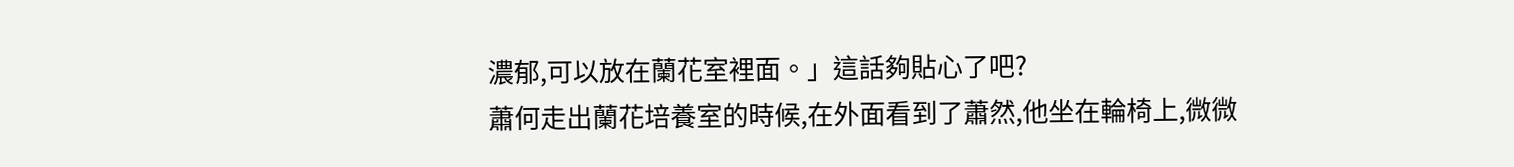濃郁,可以放在蘭花室裡面。」這話夠貼心了吧?
蕭何走出蘭花培養室的時候,在外面看到了蕭然,他坐在輪椅上,微微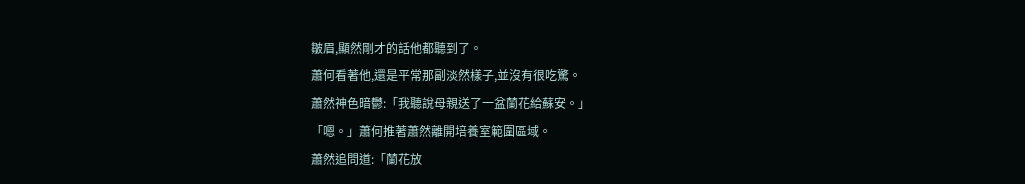皺眉,顯然剛才的話他都聽到了。
蕭何看著他,還是平常那副淡然樣子,並沒有很吃驚。
蕭然神色暗鬱:「我聽說母親送了一盆蘭花給蘇安。」
「嗯。」蕭何推著蕭然離開培養室範圍區域。
蕭然追問道:「蘭花放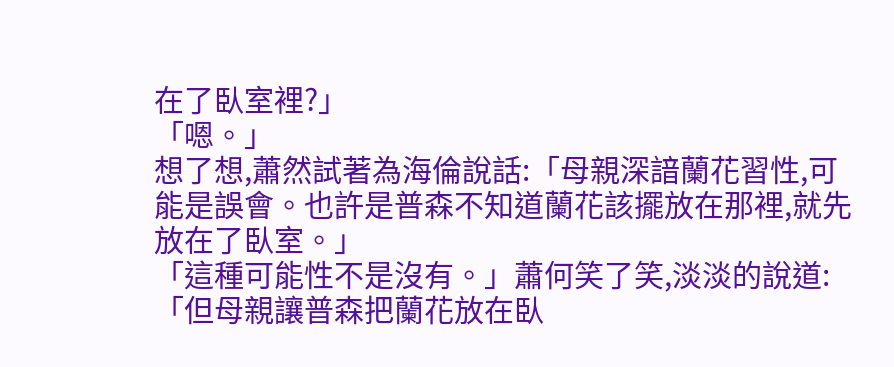在了臥室裡?」
「嗯。」
想了想,蕭然試著為海倫說話:「母親深諳蘭花習性,可能是誤會。也許是普森不知道蘭花該擺放在那裡,就先放在了臥室。」
「這種可能性不是沒有。」蕭何笑了笑,淡淡的說道:「但母親讓普森把蘭花放在臥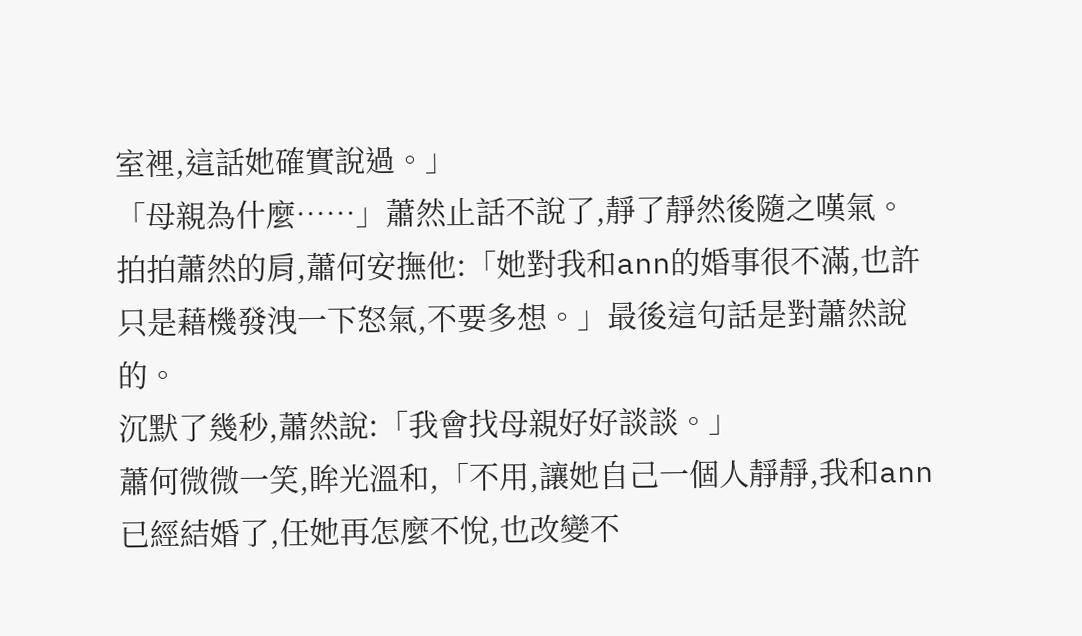室裡,這話她確實說過。」
「母親為什麼……」蕭然止話不說了,靜了靜然後隨之嘆氣。
拍拍蕭然的肩,蕭何安撫他:「她對我和ann的婚事很不滿,也許只是藉機發洩一下怒氣,不要多想。」最後這句話是對蕭然說的。
沉默了幾秒,蕭然說:「我會找母親好好談談。」
蕭何微微一笑,眸光溫和,「不用,讓她自己一個人靜靜,我和ann已經結婚了,任她再怎麼不悅,也改變不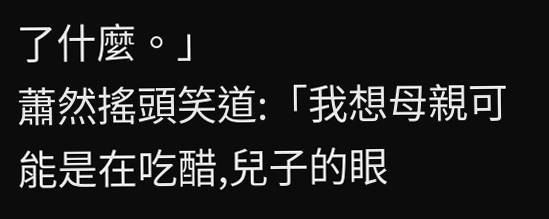了什麼。」
蕭然搖頭笑道:「我想母親可能是在吃醋,兒子的眼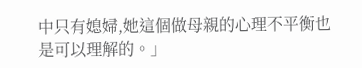中只有媳婦,她這個做母親的心理不平衡也是可以理解的。」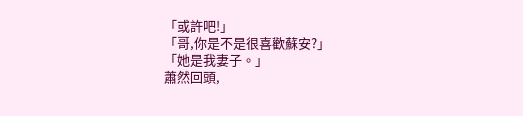「或許吧!」
「哥,你是不是很喜歡蘇安?」
「她是我妻子。」
蕭然回頭,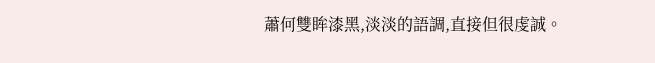蕭何雙眸漆黑,淡淡的語調,直接但很虔誠。